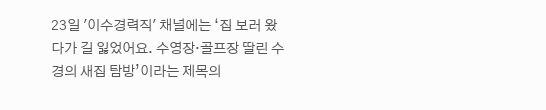23일 '이수경력직' 채널에는 ‘집 보러 왔다가 길 잃었어요. 수영장·골프장 딸린 수경의 새집 탐방’이라는 제목의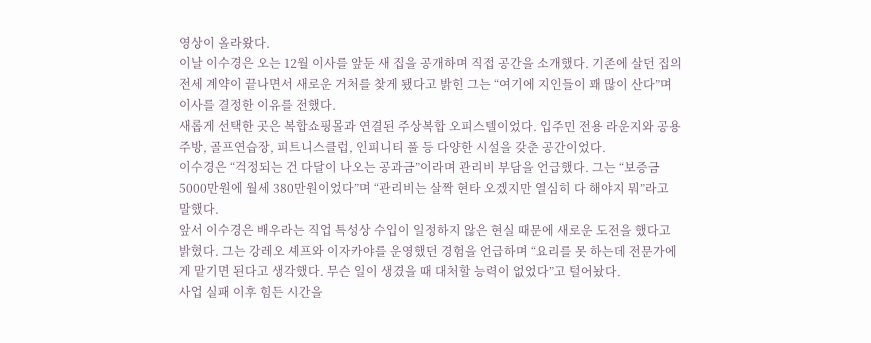영상이 올라왔다.
이날 이수경은 오는 12월 이사를 앞둔 새 집을 공개하며 직접 공간을 소개했다. 기존에 살던 집의 전세 계약이 끝나면서 새로운 거처를 찾게 됐다고 밝힌 그는 “여기에 지인들이 꽤 많이 산다”며 이사를 결정한 이유를 전했다.
새롭게 선택한 곳은 복합쇼핑몰과 연결된 주상복합 오피스텔이었다. 입주민 전용 라운지와 공용 주방, 골프연습장, 피트니스클럽, 인피니티 풀 등 다양한 시설을 갖춘 공간이었다.
이수경은 “걱정되는 건 다달이 나오는 공과금”이라며 관리비 부담을 언급했다. 그는 “보증금 5000만원에 월세 380만원이었다”며 “관리비는 살짝 현타 오겠지만 열심히 다 해야지 뭐”라고 말했다.
앞서 이수경은 배우라는 직업 특성상 수입이 일정하지 않은 현실 때문에 새로운 도전을 했다고 밝혔다. 그는 강레오 셰프와 이자카야를 운영했던 경험을 언급하며 “요리를 못 하는데 전문가에게 맡기면 된다고 생각했다. 무슨 일이 생겼을 때 대처할 능력이 없었다”고 털어놨다.
사업 실패 이후 힘든 시간을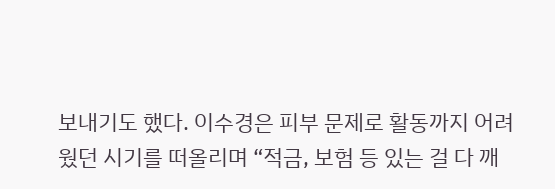보내기도 했다. 이수경은 피부 문제로 활동까지 어려웠던 시기를 떠올리며 “적금, 보험 등 있는 걸 다 깨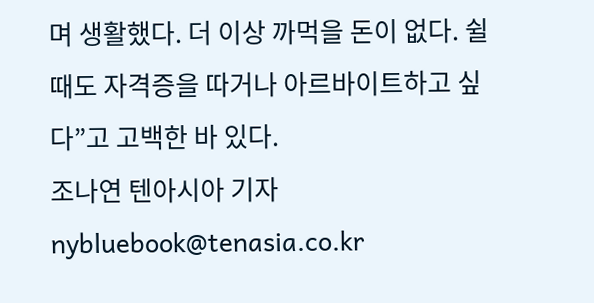며 생활했다. 더 이상 까먹을 돈이 없다. 쉴 때도 자격증을 따거나 아르바이트하고 싶다”고 고백한 바 있다.
조나연 텐아시아 기자 nybluebook@tenasia.co.kr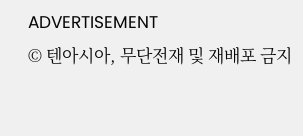ADVERTISEMENT
© 텐아시아, 무단전재 및 재배포 금지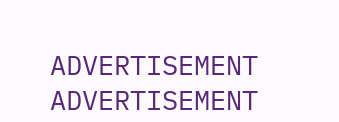ADVERTISEMENT
ADVERTISEMENT